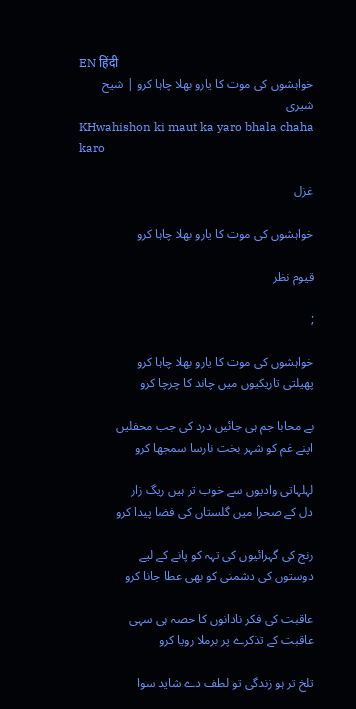EN हिंदी
خواہشوں کی موت کا یارو بھلا چاہا کرو | شیح شیری
KHwahishon ki maut ka yaro bhala chaha karo

غزل

خواہشوں کی موت کا یارو بھلا چاہا کرو

قیوم نظر

;

خواہشوں کی موت کا یارو بھلا چاہا کرو
پھیلتی تاریکیوں میں چاند کا چرچا کرو

بے محابا جم ہی جائیں درد کی جب محفلیں
اپنے غم کو شہر بخت نارسا سمجھا کرو

لہلہاتی وادیوں سے خوب تر ہیں ریگ زار
دل کے صحرا میں گلستاں کی فضا پیدا کرو

رنج کی گہرائیوں کی تہہ کو پانے کے لیے
دوستوں کی دشمنی کو بھی عطا جانا کرو

عاقبت کی فکر نادانوں کا حصہ ہی سہی
عاقبت کے تذکرے پر برملا رویا کرو

تلخ تر ہو زندگی تو لطف دے شاید سوا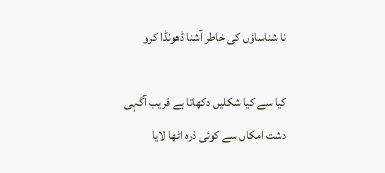نا شناساؤں کی خاطر آشنا ڈھونڈا کرو

کیا سے کیا شکلیں دکھاتا ہے فریب آگہی
دشت امکاں سے کوئی ذرہ اٹھا لایا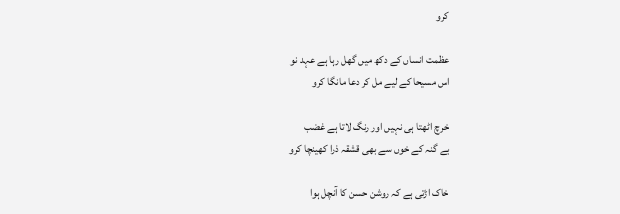کرو

عظمت انساں کے دکھ میں گھل رہا ہے عہد نو
اس مسیحا کے لیے مل کر دعا مانگا کرو

خرچ اٹھتا ہی نہیں اور رنگ لاتا ہے غضب
بے گنہ کے خوں سے بھی قشقہ ذرا کھینچا کرو

خاک اڑتی ہے کہ روشن حسن کا آنچل ہوا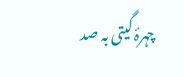چہرۂ گیتی بہ صد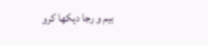بیم و رجا دیکھا کرو